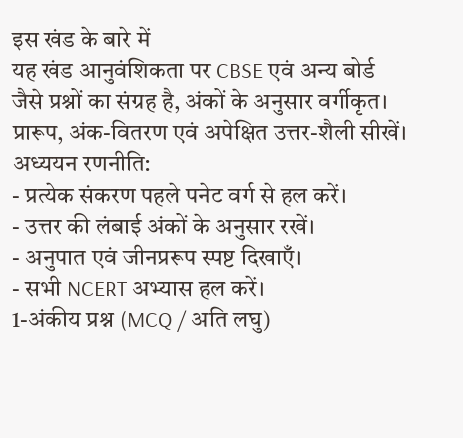इस खंड के बारे में
यह खंड आनुवंशिकता पर CBSE एवं अन्य बोर्ड जैसे प्रश्नों का संग्रह है, अंकों के अनुसार वर्गीकृत। प्रारूप, अंक-वितरण एवं अपेक्षित उत्तर-शैली सीखें।
अध्ययन रणनीति:
- प्रत्येक संकरण पहले पनेट वर्ग से हल करें।
- उत्तर की लंबाई अंकों के अनुसार रखें।
- अनुपात एवं जीनप्ररूप स्पष्ट दिखाएँ।
- सभी NCERT अभ्यास हल करें।
1-अंकीय प्रश्न (MCQ / अति लघु)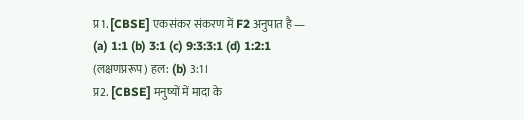प्र1. [CBSE] एकसंकर संकरण में F2 अनुपात है — (a) 1:1 (b) 3:1 (c) 9:3:3:1 (d) 1:2:1 (लक्षणप्ररूप) हल: (b) 3:1।
प्र2. [CBSE] मनुष्यों में मादा के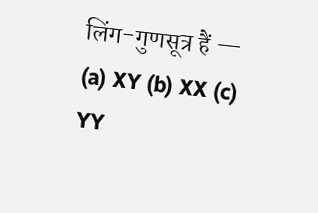लिंग-गुणसूत्र हैं — (a) XY (b) XX (c) YY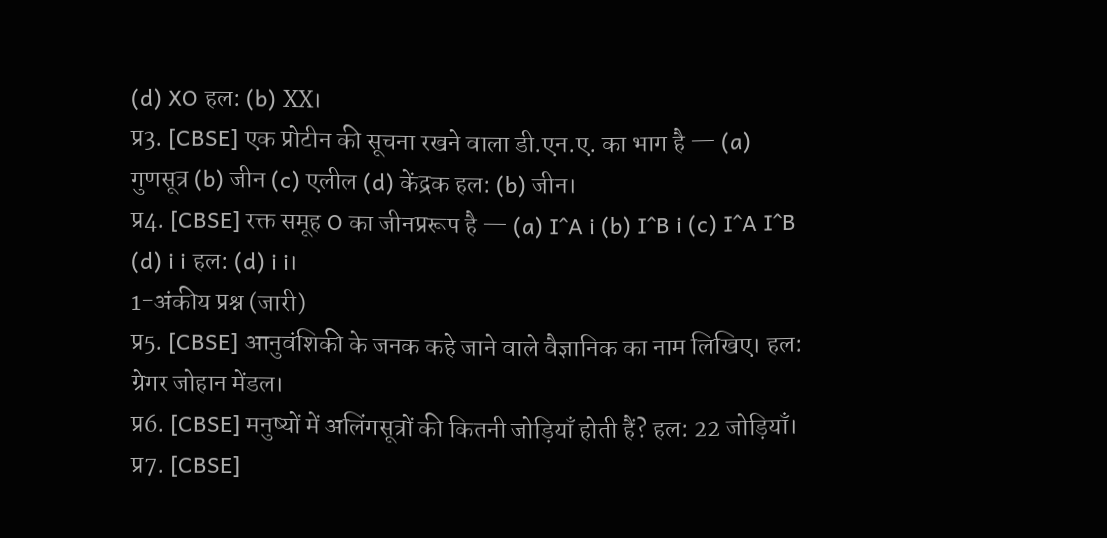(d) XO हल: (b) XX।
प्र3. [CBSE] एक प्रोटीन की सूचना रखने वाला डी.एन.ए. का भाग है — (a) गुणसूत्र (b) जीन (c) एलील (d) केंद्रक हल: (b) जीन।
प्र4. [CBSE] रक्त समूह O का जीनप्ररूप है — (a) I^A i (b) I^B i (c) I^A I^B (d) i i हल: (d) i i।
1-अंकीय प्रश्न (जारी)
प्र5. [CBSE] आनुवंशिकी के जनक कहे जाने वाले वैज्ञानिक का नाम लिखिए। हल: ग्रेगर जोहान मेंडल।
प्र6. [CBSE] मनुष्यों में अलिंगसूत्रों की कितनी जोड़ियाँ होती हैं? हल: 22 जोड़ियाँ।
प्र7. [CBSE]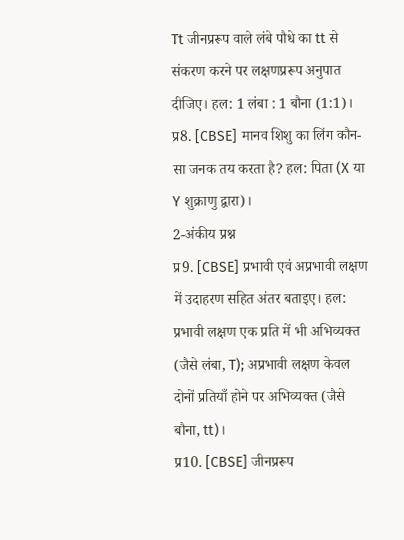Tt जीनप्ररूप वाले लंबे पौधे का tt से संकरण करने पर लक्षणप्ररूप अनुपात दीजिए। हल: 1 लंबा : 1 बौना (1:1)।
प्र8. [CBSE] मानव शिशु का लिंग कौन-सा जनक तय करता है? हल: पिता (X या Y शुक्राणु द्वारा)।
2-अंकीय प्रश्न
प्र9. [CBSE] प्रभावी एवं अप्रभावी लक्षण में उदाहरण सहित अंतर बताइए। हल: प्रभावी लक्षण एक प्रति में भी अभिव्यक्त (जैसे लंबा, T); अप्रभावी लक्षण केवल दोनों प्रतियाँ होने पर अभिव्यक्त (जैसे बौना, tt)।
प्र10. [CBSE] जीनप्ररूप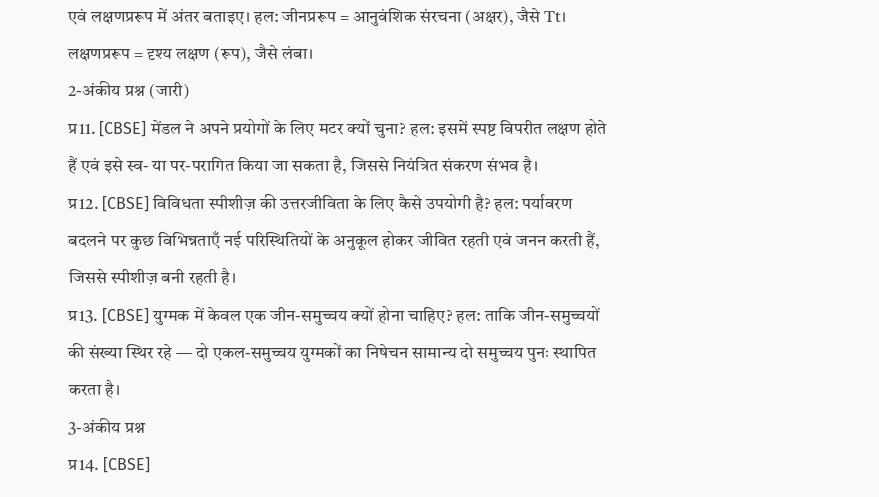एवं लक्षणप्ररूप में अंतर बताइए। हल: जीनप्ररूप = आनुवंशिक संरचना (अक्षर), जैसे Tt। लक्षणप्ररूप = दृश्य लक्षण (रूप), जैसे लंबा।
2-अंकीय प्रश्न (जारी)
प्र11. [CBSE] मेंडल ने अपने प्रयोगों के लिए मटर क्यों चुना? हल: इसमें स्पष्ट विपरीत लक्षण होते हैं एवं इसे स्व- या पर-परागित किया जा सकता है, जिससे नियंत्रित संकरण संभव है।
प्र12. [CBSE] विविधता स्पीशीज़ की उत्तरजीविता के लिए कैसे उपयोगी है? हल: पर्यावरण बदलने पर कुछ विभिन्नताएँ नई परिस्थितियों के अनुकूल होकर जीवित रहती एवं जनन करती हैं, जिससे स्पीशीज़ बनी रहती है।
प्र13. [CBSE] युग्मक में केवल एक जीन-समुच्चय क्यों होना चाहिए? हल: ताकि जीन-समुच्चयों की संख्या स्थिर रहे — दो एकल-समुच्चय युग्मकों का निषेचन सामान्य दो समुच्चय पुनः स्थापित करता है।
3-अंकीय प्रश्न
प्र14. [CBSE]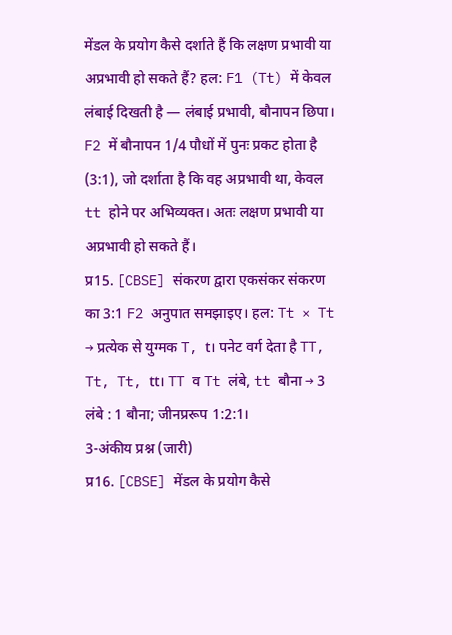मेंडल के प्रयोग कैसे दर्शाते हैं कि लक्षण प्रभावी या अप्रभावी हो सकते हैं? हल: F1 (Tt) में केवल लंबाई दिखती है — लंबाई प्रभावी, बौनापन छिपा। F2 में बौनापन 1/4 पौधों में पुनः प्रकट होता है (3:1), जो दर्शाता है कि वह अप्रभावी था, केवल tt होने पर अभिव्यक्त। अतः लक्षण प्रभावी या अप्रभावी हो सकते हैं।
प्र15. [CBSE] संकरण द्वारा एकसंकर संकरण का 3:1 F2 अनुपात समझाइए। हल: Tt × Tt → प्रत्येक से युग्मक T, t। पनेट वर्ग देता है TT, Tt, Tt, tt। TT व Tt लंबे, tt बौना → 3 लंबे : 1 बौना; जीनप्ररूप 1:2:1।
3-अंकीय प्रश्न (जारी)
प्र16. [CBSE] मेंडल के प्रयोग कैसे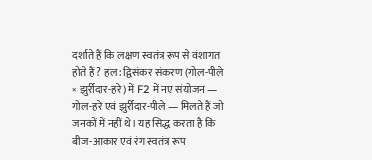दर्शाते हैं कि लक्षण स्वतंत्र रूप से वंशागत होते हैं? हल: द्विसंकर संकरण (गोल-पीले × झुर्रीदार-हरे) में F2 में नए संयोजन — गोल-हरे एवं झुर्रीदार-पीले — मिलते हैं जो जनकों में नहीं थे। यह सिद्ध करता है कि बीज-आकार एवं रंग स्वतंत्र रूप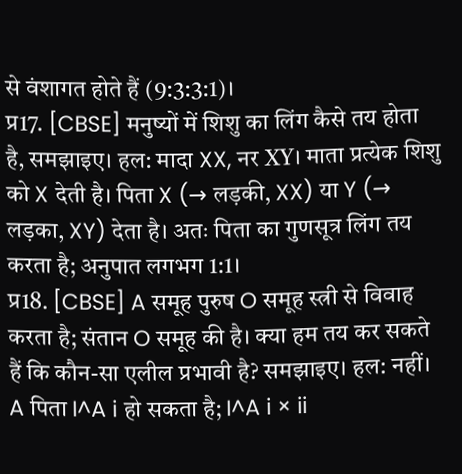से वंशागत होते हैं (9:3:3:1)।
प्र17. [CBSE] मनुष्यों में शिशु का लिंग कैसे तय होता है, समझाइए। हल: मादा XX, नर XY। माता प्रत्येक शिशु को X देती है। पिता X (→ लड़की, XX) या Y (→ लड़का, XY) देता है। अतः पिता का गुणसूत्र लिंग तय करता है; अनुपात लगभग 1:1।
प्र18. [CBSE] A समूह पुरुष O समूह स्त्री से विवाह करता है; संतान O समूह की है। क्या हम तय कर सकते हैं कि कौन-सा एलील प्रभावी है? समझाइए। हल: नहीं। A पिता I^A i हो सकता है; I^A i × ii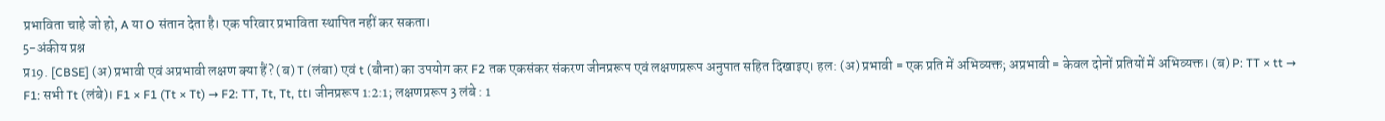प्रभाविता चाहे जो हो, A या O संतान देता है। एक परिवार प्रभाविता स्थापित नहीं कर सकता।
5-अंकीय प्रश्न
प्र19. [CBSE] (अ) प्रभावी एवं अप्रभावी लक्षण क्या हैं? (ब) T (लंबा) एवं t (बौना) का उपयोग कर F2 तक एकसंकर संकरण जीनप्ररूप एवं लक्षणप्ररूप अनुपात सहित दिखाइए। हल: (अ) प्रभावी = एक प्रति में अभिव्यक्त; अप्रभावी = केवल दोनों प्रतियों में अभिव्यक्त। (ब) P: TT × tt → F1: सभी Tt (लंबे)। F1 × F1 (Tt × Tt) → F2: TT, Tt, Tt, tt। जीनप्ररूप 1:2:1; लक्षणप्ररूप 3 लंबे : 1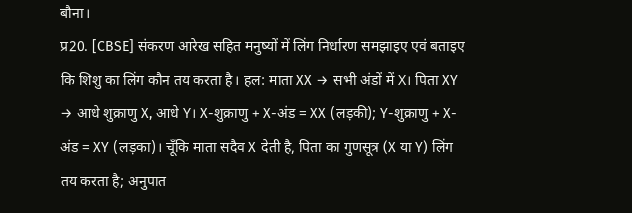बौना।
प्र20. [CBSE] संकरण आरेख सहित मनुष्यों में लिंग निर्धारण समझाइए एवं बताइए कि शिशु का लिंग कौन तय करता है। हल: माता XX → सभी अंडों में X। पिता XY → आधे शुक्राणु X, आधे Y। X-शुक्राणु + X-अंड = XX (लड़की); Y-शुक्राणु + X-अंड = XY (लड़का)। चूँकि माता सदैव X देती है, पिता का गुणसूत्र (X या Y) लिंग तय करता है; अनुपात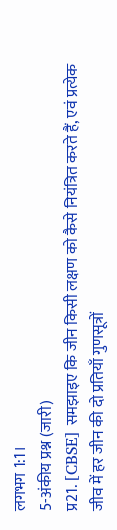लगभग 1:1।
5-अंकीय प्रश्न (जारी)
प्र21. [CBSE] समझाइए कि जीन किसी लक्षण को कैसे नियंत्रित करते हैं, एवं प्रत्येक जीव में हर जीन की दो प्रतियाँ गुणसूत्रों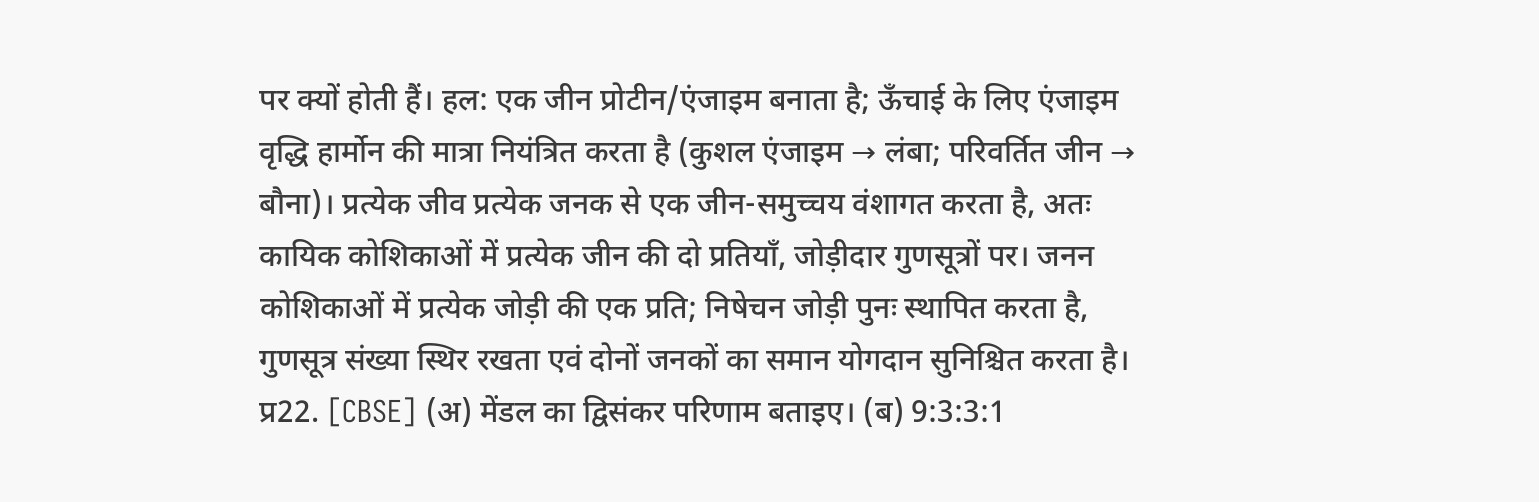पर क्यों होती हैं। हल: एक जीन प्रोटीन/एंजाइम बनाता है; ऊँचाई के लिए एंजाइम वृद्धि हार्मोन की मात्रा नियंत्रित करता है (कुशल एंजाइम → लंबा; परिवर्तित जीन → बौना)। प्रत्येक जीव प्रत्येक जनक से एक जीन-समुच्चय वंशागत करता है, अतः कायिक कोशिकाओं में प्रत्येक जीन की दो प्रतियाँ, जोड़ीदार गुणसूत्रों पर। जनन कोशिकाओं में प्रत्येक जोड़ी की एक प्रति; निषेचन जोड़ी पुनः स्थापित करता है, गुणसूत्र संख्या स्थिर रखता एवं दोनों जनकों का समान योगदान सुनिश्चित करता है।
प्र22. [CBSE] (अ) मेंडल का द्विसंकर परिणाम बताइए। (ब) 9:3:3:1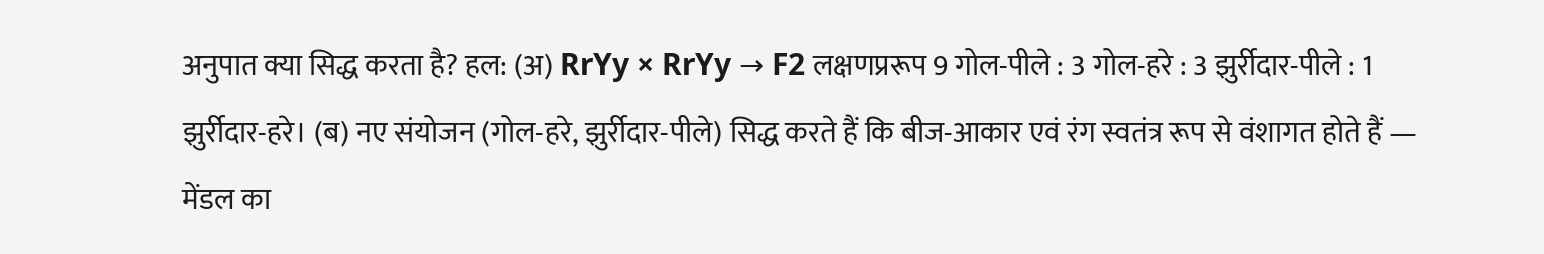अनुपात क्या सिद्ध करता है? हल: (अ) RrYy × RrYy → F2 लक्षणप्ररूप 9 गोल-पीले : 3 गोल-हरे : 3 झुर्रीदार-पीले : 1 झुर्रीदार-हरे। (ब) नए संयोजन (गोल-हरे, झुर्रीदार-पीले) सिद्ध करते हैं कि बीज-आकार एवं रंग स्वतंत्र रूप से वंशागत होते हैं — मेंडल का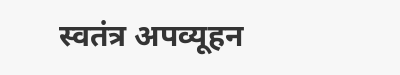स्वतंत्र अपव्यूहन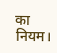का नियम।